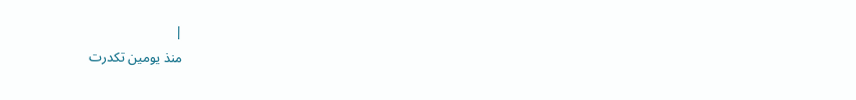|
منذ يومين تكدرت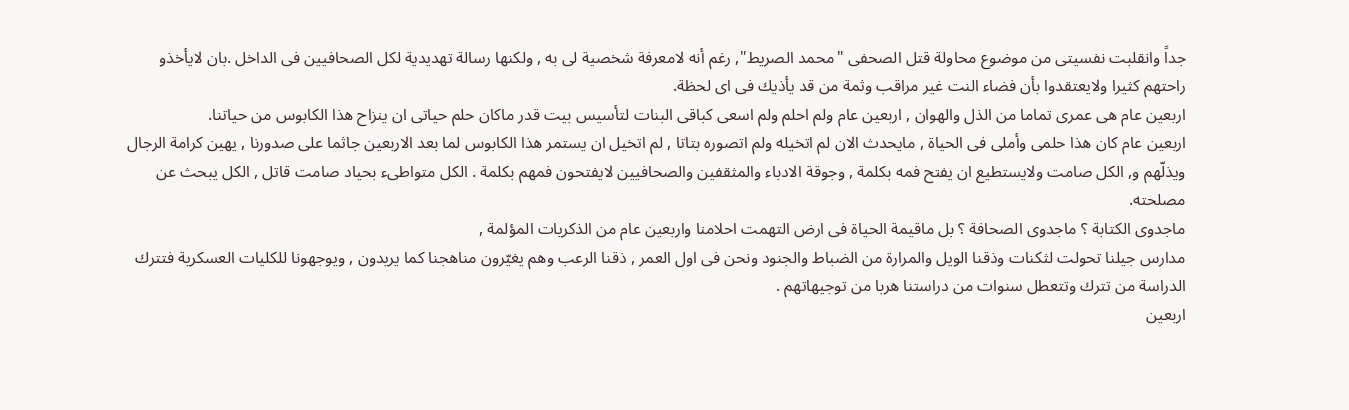جداً وانقلبت نفسيتى من موضوع محاولة قتل الصحفى "محمد الصريط", رغم أنه لامعرفة شخصية لى به , ولكنها رسالة تهديدية لكل الصحافيين فى الداخل .بان لايأخذو راحتهم كثيرا ولايعتقدوا بأن فضاء النت غير مراقب وثمة من قد يأذيك فى اى لحظة.
اربعين عام هى عمرى تماما من الذل والهوان , اربعين عام ولم احلم ولم اسعى كباقى البنات لتأسيس بيت قدر ماكان حلم حياتى ان ينزاح هذا الكابوس من حياتنا.
اربعين عام كان هذا حلمى وأملى فى الحياة , مايحدث الان لم اتخيله ولم اتصوره بتاتا , لم اتخيل ان يستمر هذا الكابوس لما بعد الاربعين جاثما على صدورنا , يهين كرامة الرجال ويذلّهم و, الكل صامت ولايستطيع ان يفتح فمه بكلمة , وجوقة الادباء والمثقفين والصحافيين لايفتحون فمهم بكلمة . الكل متواطىء بحياد صامت قاتل , الكل يبحث عن مصلحته.
ماجدوى الكتابة ؟ ماجدوى الصحافة ؟ بل ماقيمة الحياة فى ارض التهمت احلامنا واربعين عام من الذكريات المؤلمة ,
مدارس جيلنا تحولت لثكنات وذقنا الويل والمرارة من الضباط والجنود ونحن فى اول العمر , ذقنا الرعب وهم يغيّرون مناهجنا كما يريدون , ويوجهونا للكليات العسكرية فتترك الدراسة من تترك وتتعطل سنوات من دراستنا هربا من توجيهاتهم .
اربعين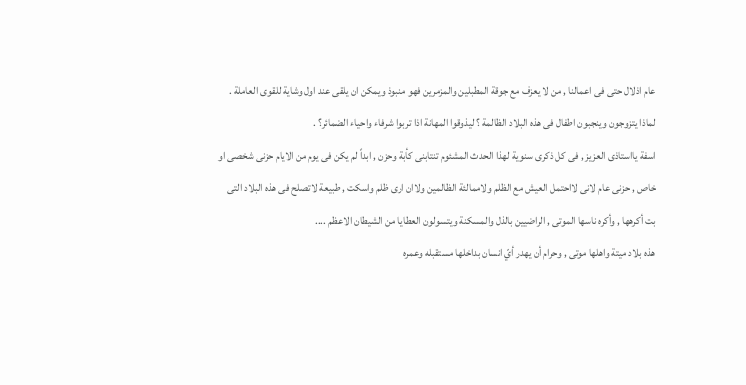عام اذلال حتى فى اعمالنا , من لا يعزف مع جوقة المطبلين والمزمرين فهو منبوذ ويمكن ان يلقى عند اول وشاية للقوى العاملة .
لماذا يتزوجون وينجبون اطفال فى هذه البلاد الظالمة ؟ ليذوقوا المهانة اذا تربوا شرفاء واحياء الضمائر؟ .
اسفة يااستاذى العزيز , فى كل ذكرى سنوية لهذا الحدث المشئوم تنتابنى كأبة وحزن , ابداً لم يكن فى يوم من الايام حزنى شخصى او خاص , حزنى عام لانى لااحتمل العيش مع الظلم ولاممالئة الظالمين ولاان ارى ظلم واسكت , طبيعة لاتصلح فى هذه البلاد التى بت أكرهها , وأكره ناسها الموتى , الراضيين بالذل والمسكنة ويتسولون العطايا من الشيطان الاعظم ....
هذه بلاد ميتة واهلها موتى , وحرام أن يهدر أيّ انسان بداخلها مستقبله وعمره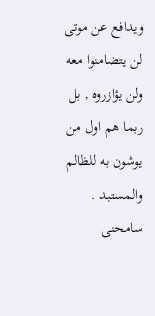ويدافع عن موتى لن يتضامنوا معه
ولن يؤازروه , بل ربما هم اول من يوشون به للظالم والمستبد .
سامحنى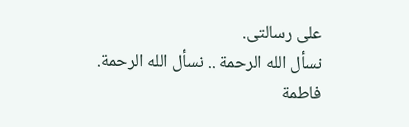على رسالتى.
نسأل الله الرحمة .. نسأل الله الرحمة.
فاطمة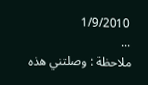1/9/2010
...
ملاحظة : وصلتني هذه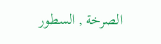الصرخة , السطور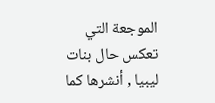الموجعة التي تعكس حال بنات ليبيا , أنشرها كما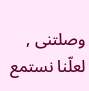وصلتنى , لعلّنا نستمع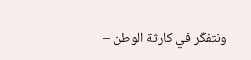ونتفكّر في كارثة الوطن –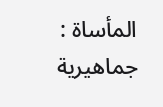المأساة : جماهيرية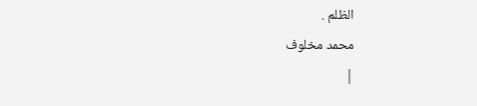الظلم .
محمد مخلوف
|